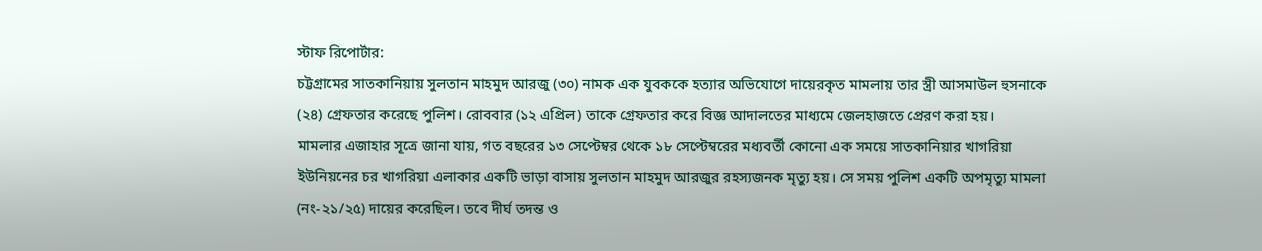স্টাফ রিপোর্টার:
চট্টগ্রামের সাতকানিয়ায় সুলতান মাহমুদ আরজু (৩০) নামক এক যুবককে হত্যার অভিযোগে দায়েরকৃত মামলায় তার স্ত্রী আসমাউল হুসনাকে (২৪) গ্রেফতার করেছে পুলিশ। রোববার (১২ এপ্রিল) তাকে গ্রেফতার করে বিজ্ঞ আদালতের মাধ্যমে জেলহাজতে প্রেরণ করা হয়।
মামলার এজাহার সূত্রে জানা যায়, গত বছরের ১৩ সেপ্টেম্বর থেকে ১৮ সেপ্টেম্বরের মধ্যবর্তী কোনো এক সময়ে সাতকানিয়ার খাগরিয়া ইউনিয়নের চর খাগরিয়া এলাকার একটি ভাড়া বাসায় সুলতান মাহমুদ আরজুর রহস্যজনক মৃত্যু হয়। সে সময় পুলিশ একটি অপমৃত্যু মামলা (নং-২১/২৫) দায়ের করেছিল। তবে দীর্ঘ তদন্ত ও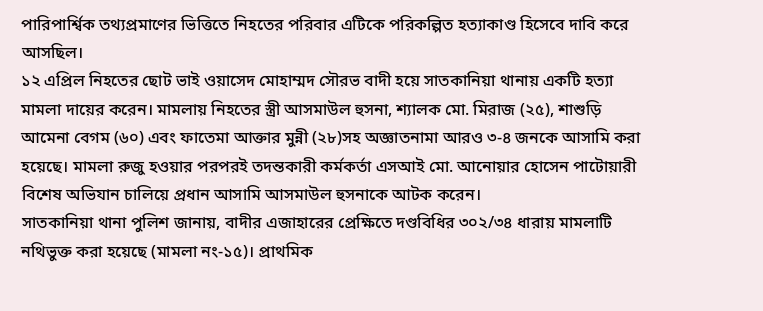পারিপার্শ্বিক তথ্যপ্রমাণের ভিত্তিতে নিহতের পরিবার এটিকে পরিকল্পিত হত্যাকাণ্ড হিসেবে দাবি করে আসছিল।
১২ এপ্রিল নিহতের ছোট ভাই ওয়াসেদ মোহাম্মদ সৌরভ বাদী হয়ে সাতকানিয়া থানায় একটি হত্যা মামলা দায়ের করেন। মামলায় নিহতের স্ত্রী আসমাউল হুসনা, শ্যালক মো. মিরাজ (২৫), শাশুড়ি আমেনা বেগম (৬০) এবং ফাতেমা আক্তার মুন্নী (২৮)সহ অজ্ঞাতনামা আরও ৩-৪ জনকে আসামি করা হয়েছে। মামলা রুজু হওয়ার পরপরই তদন্তকারী কর্মকর্তা এসআই মো. আনোয়ার হোসেন পাটোয়ারী বিশেষ অভিযান চালিয়ে প্রধান আসামি আসমাউল হুসনাকে আটক করেন।
সাতকানিয়া থানা পুলিশ জানায়, বাদীর এজাহারের প্রেক্ষিতে দণ্ডবিধির ৩০২/৩৪ ধারায় মামলাটি নথিভুক্ত করা হয়েছে (মামলা নং-১৫)। প্রাথমিক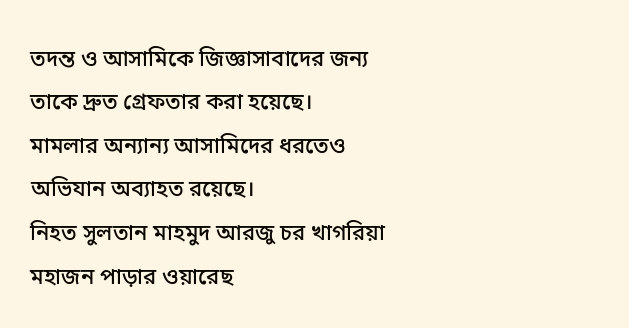তদন্ত ও আসামিকে জিজ্ঞাসাবাদের জন্য তাকে দ্রুত গ্রেফতার করা হয়েছে। মামলার অন্যান্য আসামিদের ধরতেও অভিযান অব্যাহত রয়েছে।
নিহত সুলতান মাহমুদ আরজু চর খাগরিয়া মহাজন পাড়ার ওয়ারেছ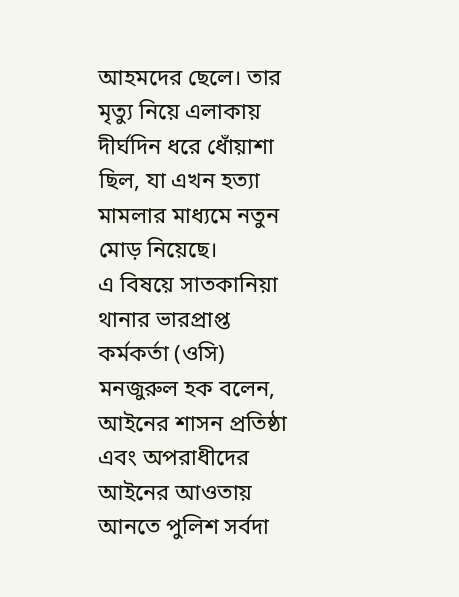আহমদের ছেলে। তার মৃত্যু নিয়ে এলাকায় দীর্ঘদিন ধরে ধোঁয়াশা ছিল, যা এখন হত্যা মামলার মাধ্যমে নতুন মোড় নিয়েছে।
এ বিষয়ে সাতকানিয়া থানার ভারপ্রাপ্ত কর্মকর্তা (ওসি) মনজুরুল হক বলেন, আইনের শাসন প্রতিষ্ঠা এবং অপরাধীদের আইনের আওতায় আনতে পুলিশ সর্বদা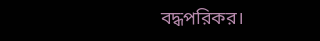বদ্ধপরিকর।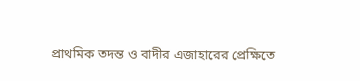প্রাথমিক তদন্ত ও বাদীর এজাহারের প্রেক্ষিতে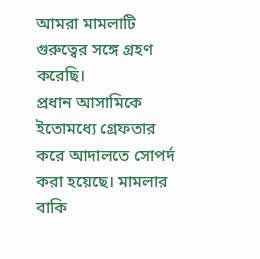আমরা মামলাটি গুরুত্বের সঙ্গে গ্রহণ করেছি।
প্রধান আসামিকে ইতোমধ্যে গ্রেফতার করে আদালতে সোপর্দ করা হয়েছে। মামলার বাকি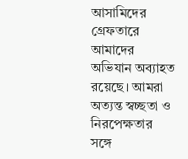আসামিদের গ্রেফতারে আমাদের অভিযান অব্যাহত রয়েছে। আমরা অত্যন্ত স্বচ্ছতা ও নিরপেক্ষতার সঙ্গে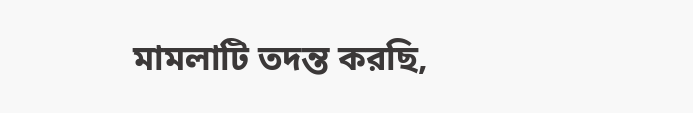মামলাটি তদন্ত করছি,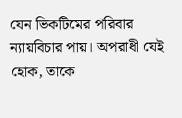যেন ভিকটিমের পরিবার ন্যায়বিচার পায়। অপরাধী যেই হোক, তাকে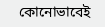কোনোভাবেই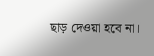ছাড় দেওয়া হবে না।